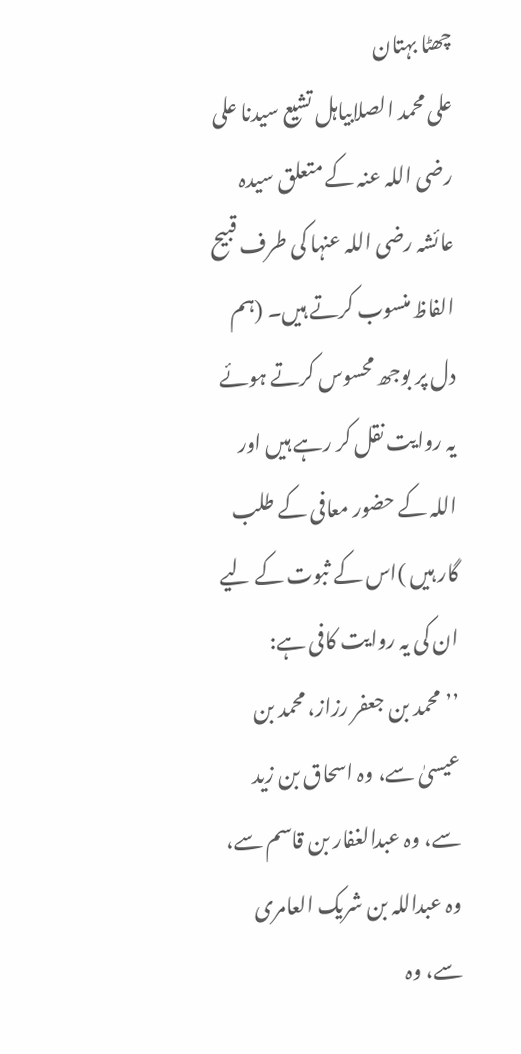چھٹا بہتان
علی محمد الصلابیاہل تشیع سیدنا علی رضی اللہ عنہ کے متعلق سیدہ عائشہ رضی اللہ عنہا کی طرف قبیح الفاظ منسوب کرتے ہیں۔ (ہم دل پر بوجھ محسوس کرتے ہوئے یہ روایت نقل کر رہے ہیں اور اللہ کے حضور معافی کے طلب گار ہیں )اس کے ثبوت کے لیے ان کی یہ روایت کافی ہے:
’’محمد بن جعفر رزاز، محمد بن عیسیٰ سے، وہ اسحاق بن زید سے، وہ عبدالغفار بن قاسم سے، وہ عبداللہ بن شریک العامری سے، وہ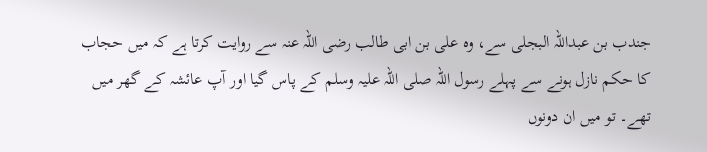جندب بن عبداللہ البجلی سے، وہ علی بن ابی طالب رضی اللہ عنہ سے روایت کرتا ہے کہ میں حجاب کا حکم نازل ہونے سے پہلے رسول اللہ صلی اللہ علیہ وسلم کے پاس گیا اور آپ عائشہ کے گھر میں تھے۔ تو میں ان دونوں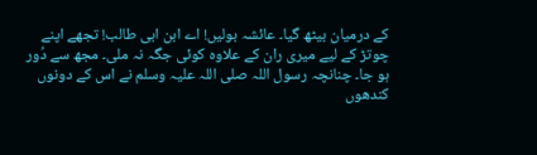کے درمیان بیٹھ گیا۔ عائشہ بولیں! اے ابن ابی طالب! تجھے اپنے چوتڑ کے لیے میری ران کے علاوہ کوئی جگہ نہ ملی۔ مجھ سے دُور ہو جا۔ چنانچہ رسول اللہ صلی اللہ علیہ وسلم نے اس کے دونوں کندھوں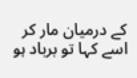کے درمیان مار کر اسے کہا تو برباد ہو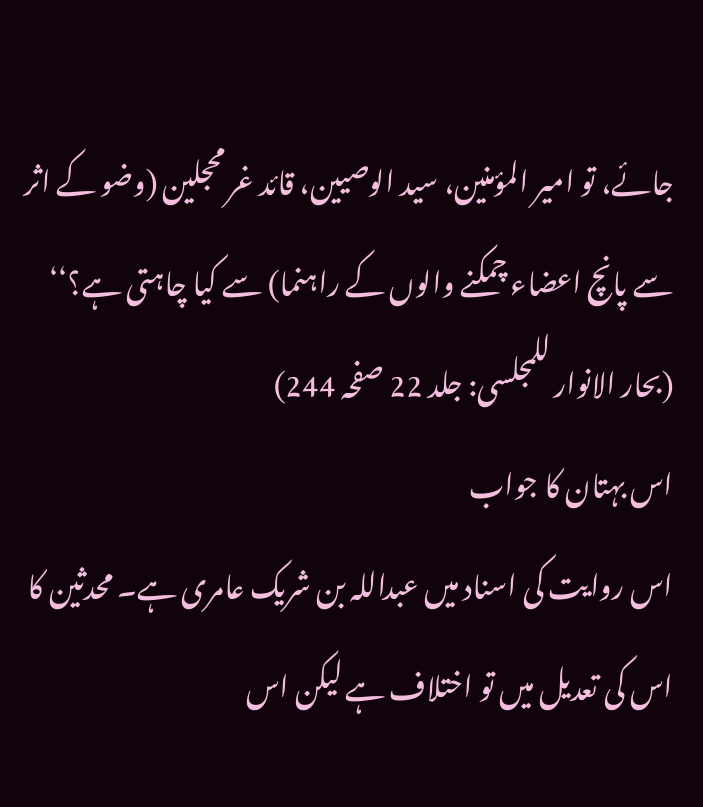جائے، تو امیر المؤمنین، سید الوصیین، قائد غر محجلین (وضو کے اثر سے پانچ اعضاء چمکنے والوں کے راہنما) سے کیا چاہتی ہے؟‘‘
(بحار الانوار للمجلسی: جلد 22 صفحہ 244)
اس بہتان کا جواب
اس روایت کی اسناد میں عبداللہ بن شریک عامری ہے۔ محدثین کا اس کی تعدیل میں تو اختلاف ہے لیکن اس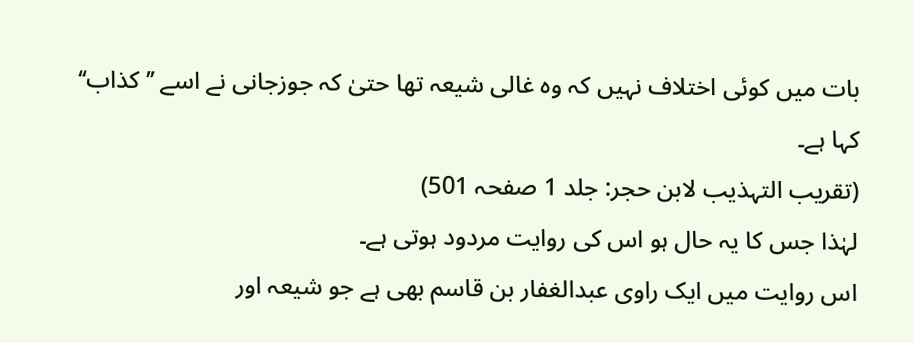بات میں کوئی اختلاف نہیں کہ وہ غالی شیعہ تھا حتیٰ کہ جوزجانی نے اسے ’’کذاب‘‘ کہا ہے۔
(تقریب التہذیب لابن حجر: جلد 1 صفحہ 501)
لہٰذا جس کا یہ حال ہو اس کی روایت مردود ہوتی ہے۔
اس روایت میں ایک راوی عبدالغفار بن قاسم بھی ہے جو شیعہ اور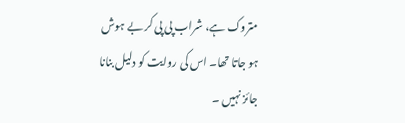متروک ہے، شراب پی پی کر بے ہوش ہو جاتا تھا۔ اس کی روایت کو دلیل بنانا جائز نہیں ۔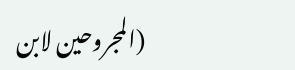(المجروحین لابن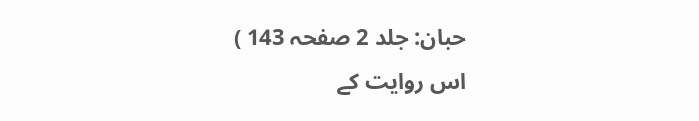حبان: جلد 2 صفحہ 143 )
اس روایت کے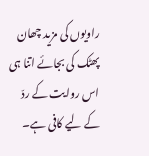راویوں کی مزید چھان پھٹک کی بجائے اتنا ہی اس روایت کے ردّ کے لیے کافی ہے۔